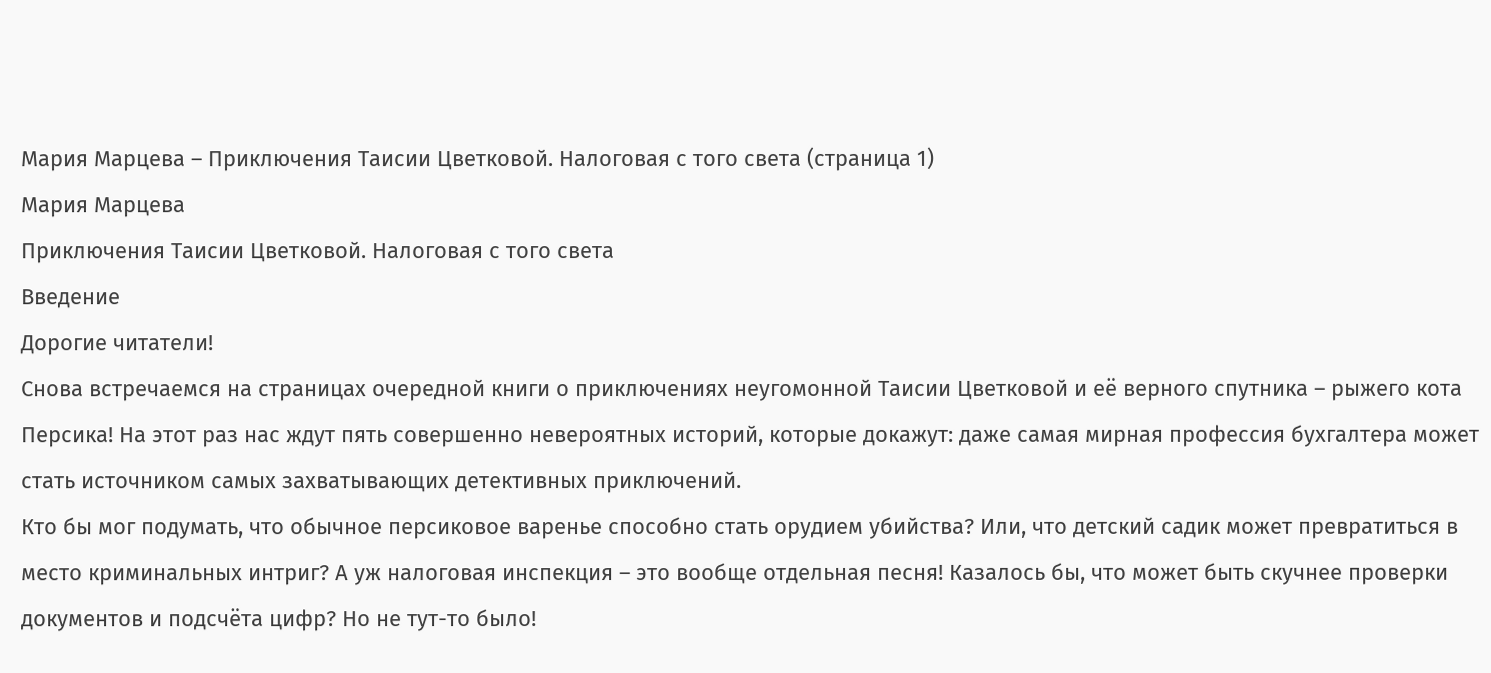Мария Марцева – Приключения Таисии Цветковой. Налоговая с того света (страница 1)
Мария Марцева
Приключения Таисии Цветковой. Налоговая с того света
Введение
Дорогие читатели!
Снова встречаемся на страницах очередной книги о приключениях неугомонной Таисии Цветковой и её верного спутника – рыжего кота Персика! На этот раз нас ждут пять совершенно невероятных историй, которые докажут: даже самая мирная профессия бухгалтера может стать источником самых захватывающих детективных приключений.
Кто бы мог подумать, что обычное персиковое варенье способно стать орудием убийства? Или, что детский садик может превратиться в место криминальных интриг? А уж налоговая инспекция – это вообще отдельная песня! Казалось бы, что может быть скучнее проверки документов и подсчёта цифр? Но не тут-то было!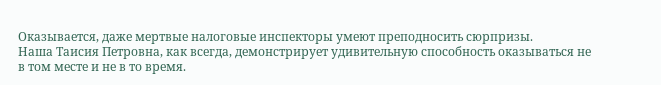Оказывается, даже мертвые налоговые инспекторы умеют преподносить сюрпризы.
Наша Таисия Петровна, как всегда, демонстрирует удивительную способность оказываться не в том месте и не в то время.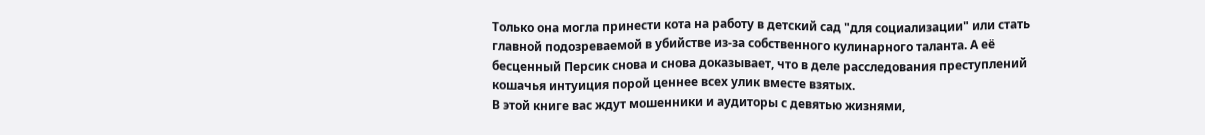Только она могла принести кота на работу в детский сад "для социализации" или стать главной подозреваемой в убийстве из-за собственного кулинарного таланта. А её бесценный Персик снова и снова доказывает, что в деле расследования преступлений кошачья интуиция порой ценнее всех улик вместе взятых.
В этой книге вас ждут мошенники и аудиторы с девятью жизнями,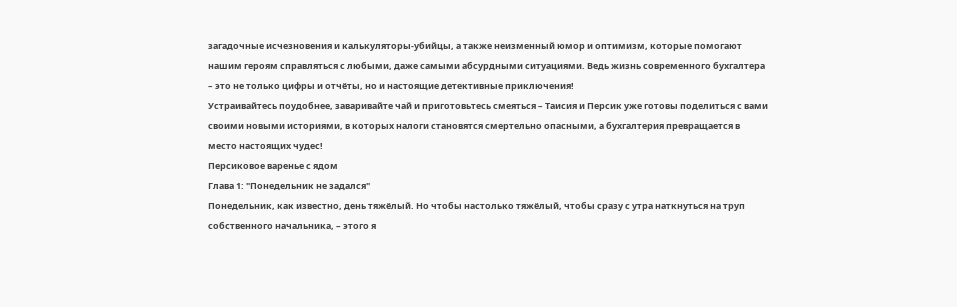загадочные исчезновения и калькуляторы-убийцы, а также неизменный юмор и оптимизм, которые помогают нашим героям справляться с любыми, даже самыми абсурдными ситуациями. Ведь жизнь современного бухгалтера – это не только цифры и отчёты, но и настоящие детективные приключения!
Устраивайтесь поудобнее, заваривайте чай и приготовьтесь смеяться – Таисия и Персик уже готовы поделиться с вами своими новыми историями, в которых налоги становятся смертельно опасными, а бухгалтерия превращается в место настоящих чудес!
Персиковое варенье с ядом
Глава 1: "Понедельник не задался"
Понедельник, как известно, день тяжёлый. Но чтобы настолько тяжёлый, чтобы сразу с утра наткнуться на труп собственного начальника, – этого я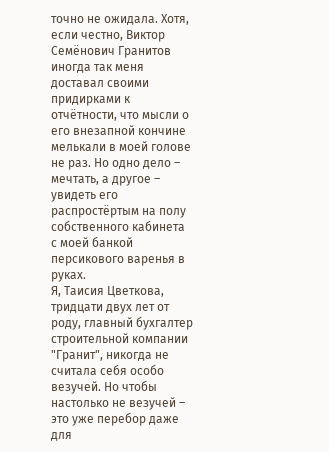точно не ожидала. Хотя, если честно, Виктор Семёнович Гранитов иногда так меня доставал своими придирками к отчётности, что мысли о его внезапной кончине мелькали в моей голове не раз. Но одно дело – мечтать, а другое – увидеть его распростёртым на полу собственного кабинета с моей банкой персикового варенья в руках.
Я, Таисия Цветкова, тридцати двух лет от роду, главный бухгалтер строительной компании "Гранит", никогда не считала себя особо везучей. Но чтобы настолько не везучей – это уже перебор даже для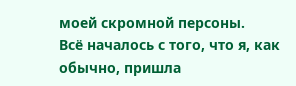моей скромной персоны.
Всё началось с того, что я, как обычно, пришла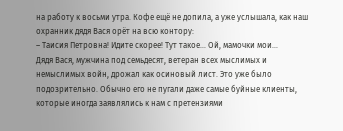на работу к восьми утра. Кофе ещё не допила, а уже услышала, как наш охранник дядя Вася орёт на всю контору:
– Таисия Петровна! Идите скорее! Тут такое… Ой, мамочки мои…
Дядя Вася, мужчина под семьдесят, ветеран всех мыслимых и немыслимых войн, дрожал как осиновый лист. Это уже было подозрительно. Обычно его не пугали даже самые буйные клиенты, которые иногда заявлялись к нам с претензиями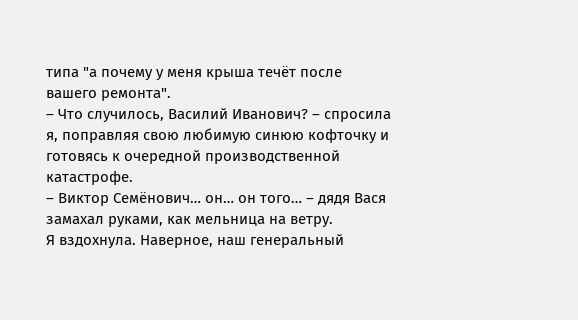типа "а почему у меня крыша течёт после вашего ремонта".
– Что случилось, Василий Иванович? – спросила я, поправляя свою любимую синюю кофточку и готовясь к очередной производственной катастрофе.
– Виктор Семёнович… он… он того… – дядя Вася замахал руками, как мельница на ветру.
Я вздохнула. Наверное, наш генеральный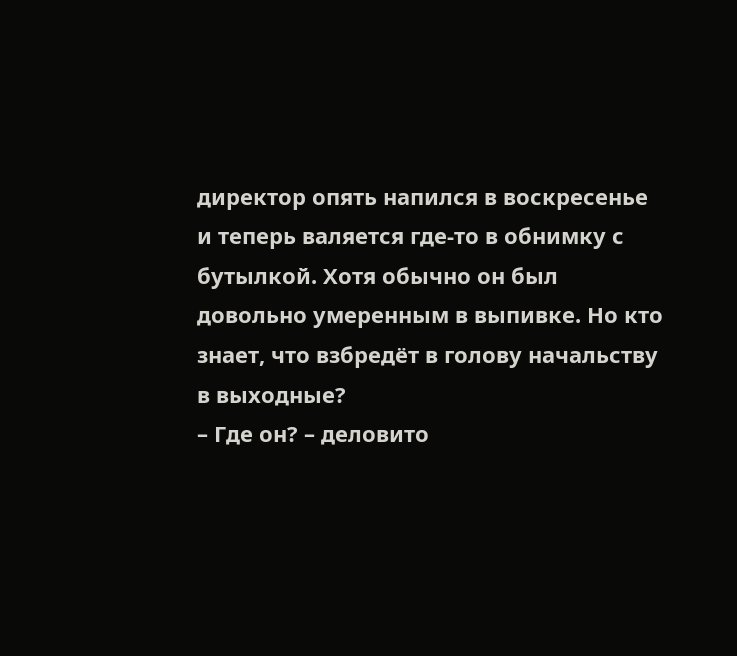директор опять напился в воскресенье и теперь валяется где-то в обнимку с бутылкой. Хотя обычно он был довольно умеренным в выпивке. Но кто знает, что взбредёт в голову начальству в выходные?
– Где он? – деловито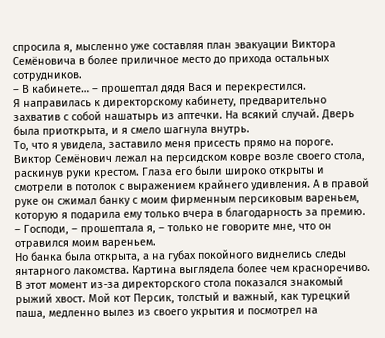спросила я, мысленно уже составляя план эвакуации Виктора Семёновича в более приличное место до прихода остальных сотрудников.
– В кабинете… – прошептал дядя Вася и перекрестился.
Я направилась к директорскому кабинету, предварительно захватив с собой нашатырь из аптечки. На всякий случай. Дверь была приоткрыта, и я смело шагнула внутрь.
То, что я увидела, заставило меня присесть прямо на пороге. Виктор Семёнович лежал на персидском ковре возле своего стола, раскинув руки крестом. Глаза его были широко открыты и смотрели в потолок с выражением крайнего удивления. А в правой руке он сжимал банку с моим фирменным персиковым вареньем, которую я подарила ему только вчера в благодарность за премию.
– Господи, – прошептала я, – только не говорите мне, что он отравился моим вареньем.
Но банка была открыта, а на губах покойного виднелись следы янтарного лакомства. Картина выглядела более чем красноречиво.
В этот момент из-за директорского стола показался знакомый рыжий хвост. Мой кот Персик, толстый и важный, как турецкий паша, медленно вылез из своего укрытия и посмотрел на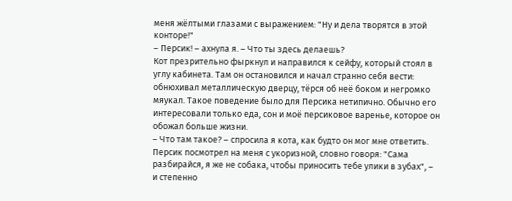меня жёлтыми глазами с выражением: "Ну и дела творятся в этой конторе!"
– Персик! – ахнула я. – Что ты здесь делаешь?
Кот презрительно фыркнул и направился к сейфу, который стоял в углу кабинета. Там он остановился и начал странно себя вести: обнюхивал металлическую дверцу, тёрся об неё боком и негромко мяукал. Такое поведение было для Персика нетипично. Обычно его интересовали только еда, сон и моё персиковое варенье, которое он обожал больше жизни.
– Что там такое? – спросила я кота, как будто он мог мне ответить.
Персик посмотрел на меня с укоризной, словно говоря: "Сама разбирайся, я же не собака, чтобы приносить тебе улики в зубах", – и степенно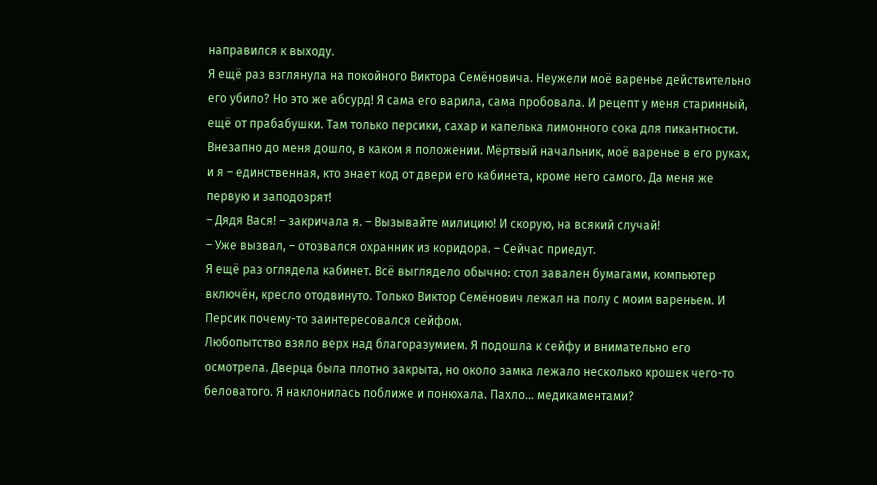направился к выходу.
Я ещё раз взглянула на покойного Виктора Семёновича. Неужели моё варенье действительно его убило? Но это же абсурд! Я сама его варила, сама пробовала. И рецепт у меня старинный, ещё от прабабушки. Там только персики, сахар и капелька лимонного сока для пикантности.
Внезапно до меня дошло, в каком я положении. Мёртвый начальник, моё варенье в его руках, и я – единственная, кто знает код от двери его кабинета, кроме него самого. Да меня же первую и заподозрят!
– Дядя Вася! – закричала я. – Вызывайте милицию! И скорую, на всякий случай!
– Уже вызвал, – отозвался охранник из коридора. – Сейчас приедут.
Я ещё раз оглядела кабинет. Всё выглядело обычно: стол завален бумагами, компьютер включён, кресло отодвинуто. Только Виктор Семёнович лежал на полу с моим вареньем. И Персик почему-то заинтересовался сейфом.
Любопытство взяло верх над благоразумием. Я подошла к сейфу и внимательно его осмотрела. Дверца была плотно закрыта, но около замка лежало несколько крошек чего-то беловатого. Я наклонилась поближе и понюхала. Пахло… медикаментами?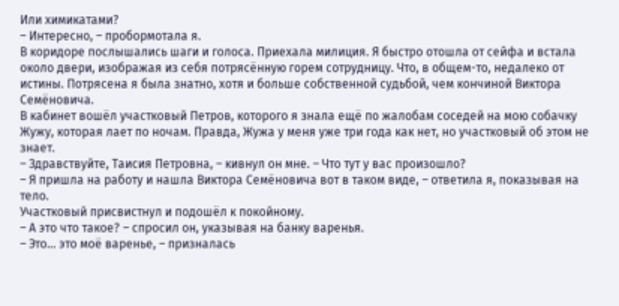Или химикатами?
– Интересно, – пробормотала я.
В коридоре послышались шаги и голоса. Приехала милиция. Я быстро отошла от сейфа и встала около двери, изображая из себя потрясённую горем сотрудницу. Что, в общем-то, недалеко от истины. Потрясена я была знатно, хотя и больше собственной судьбой, чем кончиной Виктора Семёновича.
В кабинет вошёл участковый Петров, которого я знала ещё по жалобам соседей на мою собачку Жужу, которая лает по ночам. Правда, Жужа у меня уже три года как нет, но участковый об этом не знает.
– Здравствуйте, Таисия Петровна, – кивнул он мне. – Что тут у вас произошло?
– Я пришла на работу и нашла Виктора Семёновича вот в таком виде, – ответила я, показывая на тело.
Участковый присвистнул и подошёл к покойному.
– А это что такое? – спросил он, указывая на банку варенья.
– Это… это моё варенье, – призналась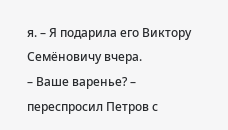я. – Я подарила его Виктору Семёновичу вчера.
– Ваше варенье? – переспросил Петров с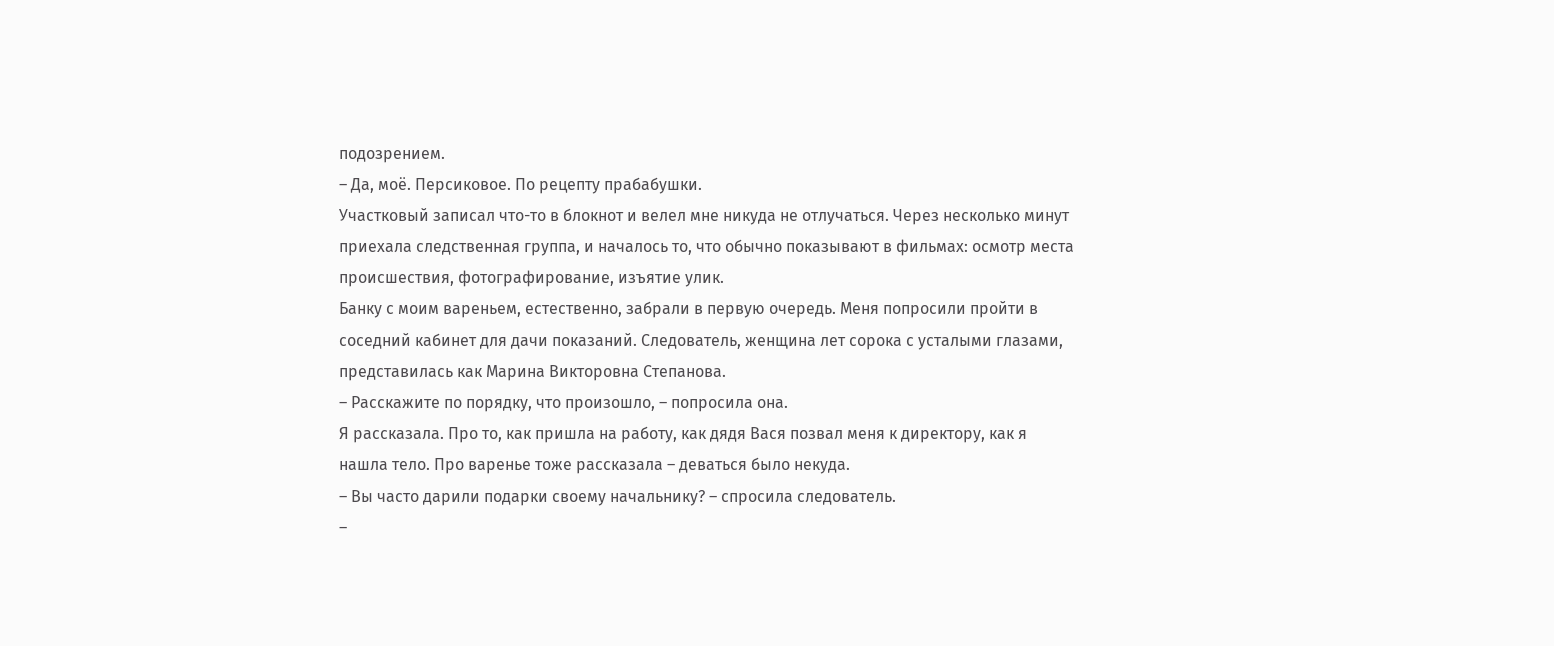подозрением.
– Да, моё. Персиковое. По рецепту прабабушки.
Участковый записал что-то в блокнот и велел мне никуда не отлучаться. Через несколько минут приехала следственная группа, и началось то, что обычно показывают в фильмах: осмотр места происшествия, фотографирование, изъятие улик.
Банку с моим вареньем, естественно, забрали в первую очередь. Меня попросили пройти в соседний кабинет для дачи показаний. Следователь, женщина лет сорока с усталыми глазами, представилась как Марина Викторовна Степанова.
– Расскажите по порядку, что произошло, – попросила она.
Я рассказала. Про то, как пришла на работу, как дядя Вася позвал меня к директору, как я нашла тело. Про варенье тоже рассказала – деваться было некуда.
– Вы часто дарили подарки своему начальнику? – спросила следователь.
–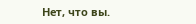Нет, что вы.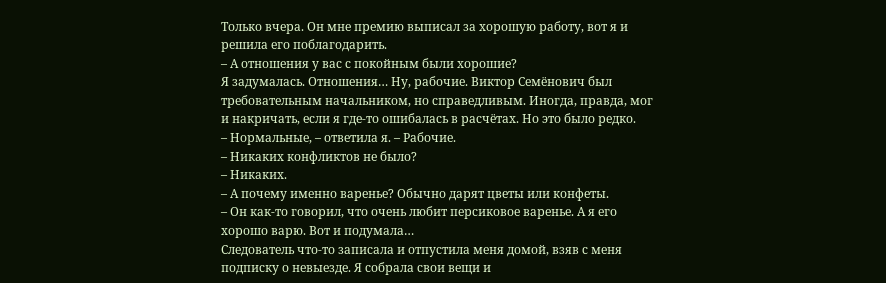Только вчера. Он мне премию выписал за хорошую работу, вот я и решила его поблагодарить.
– А отношения у вас с покойным были хорошие?
Я задумалась. Отношения… Ну, рабочие. Виктор Семёнович был требовательным начальником, но справедливым. Иногда, правда, мог и накричать, если я где-то ошибалась в расчётах. Но это было редко.
– Нормальные, – ответила я. – Рабочие.
– Никаких конфликтов не было?
– Никаких.
– А почему именно варенье? Обычно дарят цветы или конфеты.
– Он как-то говорил, что очень любит персиковое варенье. А я его хорошо варю. Вот и подумала…
Следователь что-то записала и отпустила меня домой, взяв с меня подписку о невыезде. Я собрала свои вещи и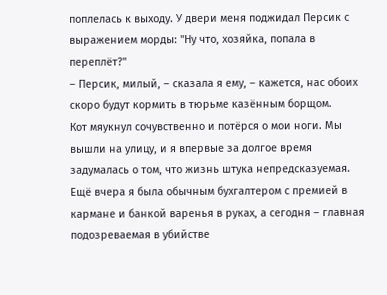поплелась к выходу. У двери меня поджидал Персик с выражением морды: "Ну что, хозяйка, попала в переплёт?"
– Персик, милый, – сказала я ему, – кажется, нас обоих скоро будут кормить в тюрьме казённым борщом.
Кот мяукнул сочувственно и потёрся о мои ноги. Мы вышли на улицу, и я впервые за долгое время задумалась о том, что жизнь штука непредсказуемая. Ещё вчера я была обычным бухгалтером с премией в кармане и банкой варенья в руках, а сегодня – главная подозреваемая в убийстве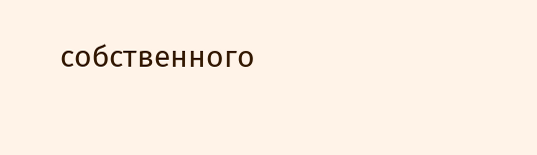собственного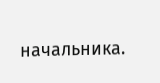начальника.